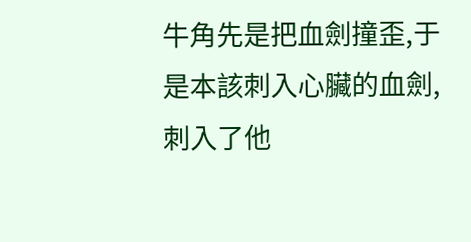牛角先是把血劍撞歪,于是本該刺入心臟的血劍,刺入了他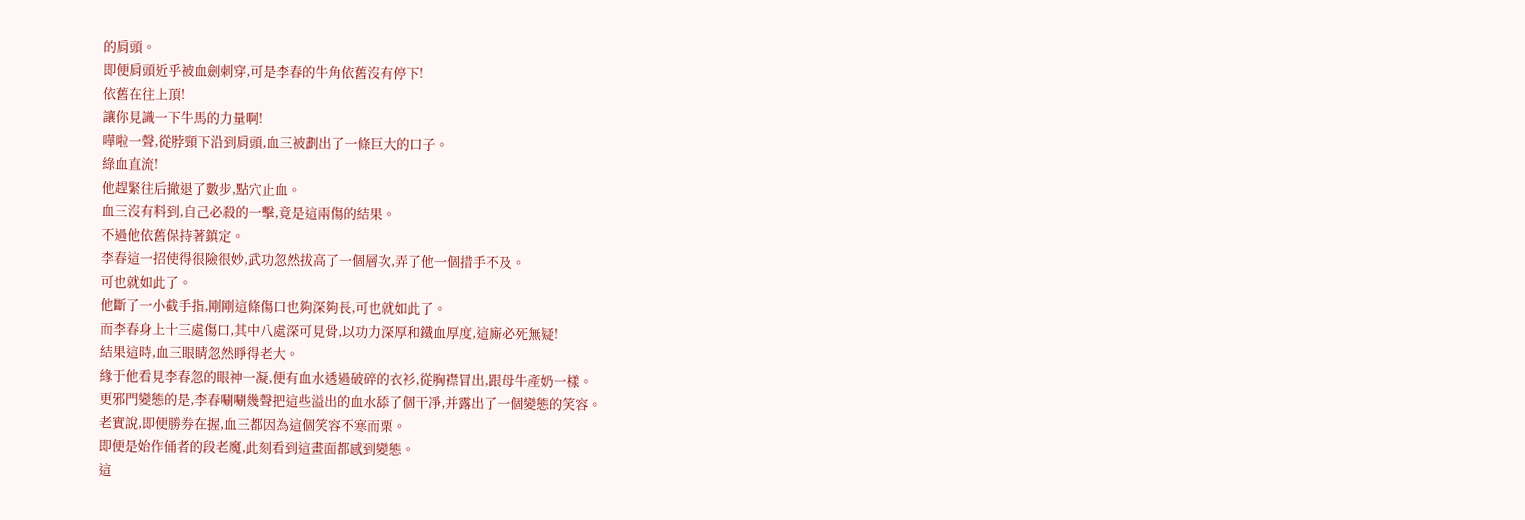的肩頭。
即便肩頭近乎被血劍刺穿,可是李春的牛角依舊沒有停下!
依舊在往上頂!
讓你見識一下牛馬的力量啊!
嘩啦一聲,從脖頸下沿到肩頭,血三被劃出了一條巨大的口子。
綠血直流!
他趕緊往后撤退了數步,點穴止血。
血三沒有料到,自己必殺的一擊,竟是這兩傷的結果。
不過他依舊保持著鎮定。
李春這一招使得很險很妙,武功忽然拔高了一個層次,弄了他一個措手不及。
可也就如此了。
他斷了一小截手指,剛剛這條傷口也夠深夠長,可也就如此了。
而李春身上十三處傷口,其中八處深可見骨,以功力深厚和鐵血厚度,這廝必死無疑!
結果這時,血三眼睛忽然睜得老大。
緣于他看見李春忽的眼神一凝,便有血水透過破碎的衣衫,從胸襟冒出,跟母牛產奶一樣。
更邪門變態的是,李春唰唰幾聲把這些溢出的血水舔了個干凈,并露出了一個變態的笑容。
老實說,即便勝券在握,血三都因為這個笑容不寒而栗。
即便是始作俑者的段老魔,此刻看到這畫面都感到變態。
這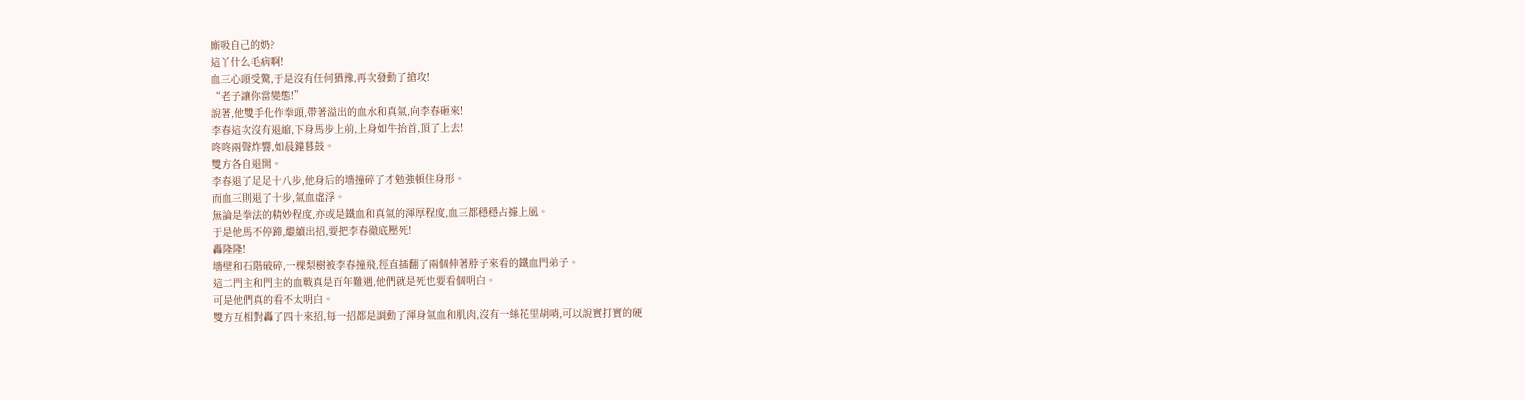廝吸自己的奶?
這丫什么毛病啊!
血三心頭受驚,于是沒有任何猶豫,再次發動了搶攻!
“老子讓你當變態!”
說著,他雙手化作拳頭,帶著溢出的血水和真氣,向李春砸來!
李春這次沒有退縮,下身馬步上前,上身如牛抬首,頂了上去!
咚咚兩聲炸響,如晨鐘暮鼓。
雙方各自退開。
李春退了足足十八步,他身后的墻撞碎了才勉強頓住身形。
而血三則退了十步,氣血虛浮。
無論是拳法的精妙程度,亦或是鐵血和真氣的渾厚程度,血三都穩穩占據上風。
于是他馬不停蹄,繼續出招,要把李春徹底壓死!
轟隆隆!
墻壁和石階破碎,一棵梨樹被李春撞飛,徑直插翻了兩個伸著脖子來看的鐵血門弟子。
這二門主和門主的血戰真是百年難遇,他們就是死也要看個明白。
可是他們真的看不太明白。
雙方互相對轟了四十來招,每一招都是調動了渾身氣血和肌肉,沒有一絲花里胡哨,可以說實打實的硬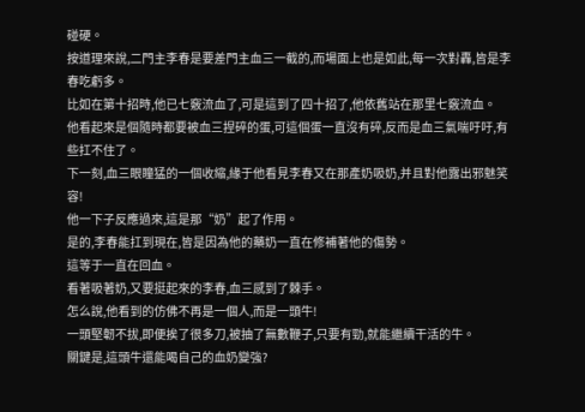碰硬。
按道理來說,二門主李春是要差門主血三一截的,而場面上也是如此,每一次對轟,皆是李春吃虧多。
比如在第十招時,他已七竅流血了,可是這到了四十招了,他依舊站在那里七竅流血。
他看起來是個隨時都要被血三捏碎的蛋,可這個蛋一直沒有碎,反而是血三氣喘吁吁,有些扛不住了。
下一刻,血三眼瞳猛的一個收縮,緣于他看見李春又在那產奶吸奶,并且對他露出邪魅笑容!
他一下子反應過來,這是那“奶”起了作用。
是的,李春能扛到現在,皆是因為他的藥奶一直在修補著他的傷勢。
這等于一直在回血。
看著吸著奶,又要挺起來的李春,血三感到了棘手。
怎么說,他看到的仿佛不再是一個人,而是一頭牛!
一頭堅韌不拔,即便挨了很多刀,被抽了無數鞭子,只要有勁,就能繼續干活的牛。
關鍵是,這頭牛還能喝自己的血奶變強?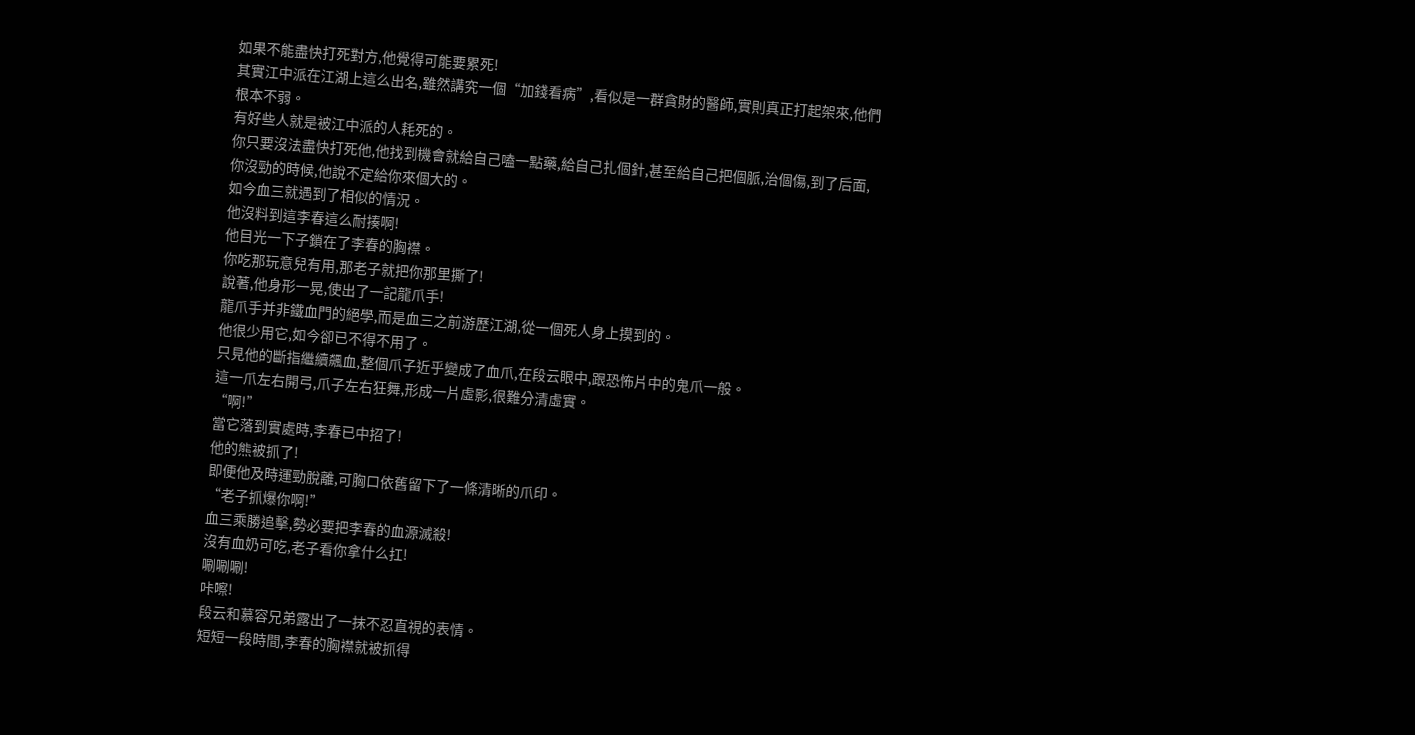如果不能盡快打死對方,他覺得可能要累死!
其實江中派在江湖上這么出名,雖然講究一個“加錢看病”,看似是一群貪財的醫師,實則真正打起架來,他們根本不弱。
有好些人就是被江中派的人耗死的。
你只要沒法盡快打死他,他找到機會就給自己嗑一點藥,給自己扎個針,甚至給自己把個脈,治個傷,到了后面,你沒勁的時候,他說不定給你來個大的。
如今血三就遇到了相似的情況。
他沒料到這李春這么耐揍啊!
他目光一下子鎖在了李春的胸襟。
你吃那玩意兒有用,那老子就把你那里撕了!
說著,他身形一晃,使出了一記龍爪手!
龍爪手并非鐵血門的絕學,而是血三之前游歷江湖,從一個死人身上摸到的。
他很少用它,如今卻已不得不用了。
只見他的斷指繼續飆血,整個爪子近乎變成了血爪,在段云眼中,跟恐怖片中的鬼爪一般。
這一爪左右開弓,爪子左右狂舞,形成一片虛影,很難分清虛實。
“啊!”
當它落到實處時,李春已中招了!
他的熊被抓了!
即便他及時運勁脫離,可胸口依舊留下了一條清晰的爪印。
“老子抓爆你啊!”
血三乘勝追擊,勢必要把李春的血源滅殺!
沒有血奶可吃,老子看你拿什么扛!
唰唰唰!
咔嚓!
段云和慕容兄弟露出了一抹不忍直視的表情。
短短一段時間,李春的胸襟就被抓得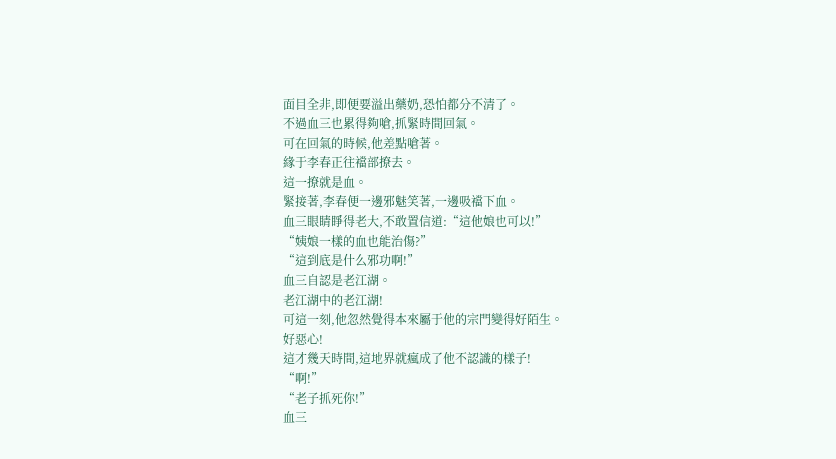面目全非,即便要溢出藥奶,恐怕都分不清了。
不過血三也累得夠嗆,抓緊時間回氣。
可在回氣的時候,他差點嗆著。
緣于李春正往襠部撩去。
這一撩就是血。
緊接著,李春便一邊邪魅笑著,一邊吸襠下血。
血三眼睛睜得老大,不敢置信道:“這他娘也可以!”
“姨娘一樣的血也能治傷?”
“這到底是什么邪功啊!”
血三自認是老江湖。
老江湖中的老江湖!
可這一刻,他忽然覺得本來屬于他的宗門變得好陌生。
好惡心!
這才幾天時間,這地界就瘋成了他不認識的樣子!
“啊!”
“老子抓死你!”
血三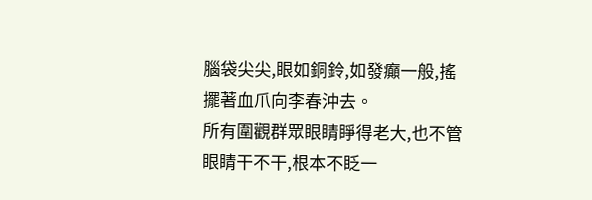腦袋尖尖,眼如銅鈴,如發癲一般,搖擺著血爪向李春沖去。
所有圍觀群眾眼睛睜得老大,也不管眼睛干不干,根本不眨一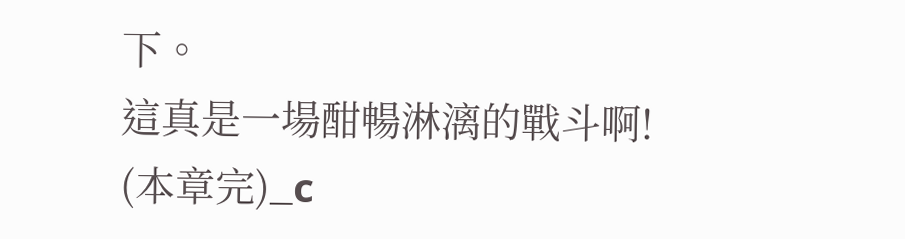下。
這真是一場酣暢淋漓的戰斗啊!
(本章完)_c